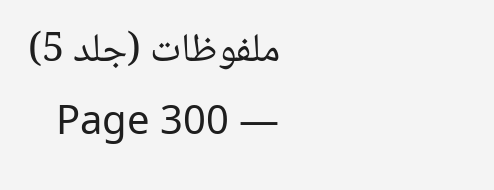ملفوظات (جلد 5) — Page 300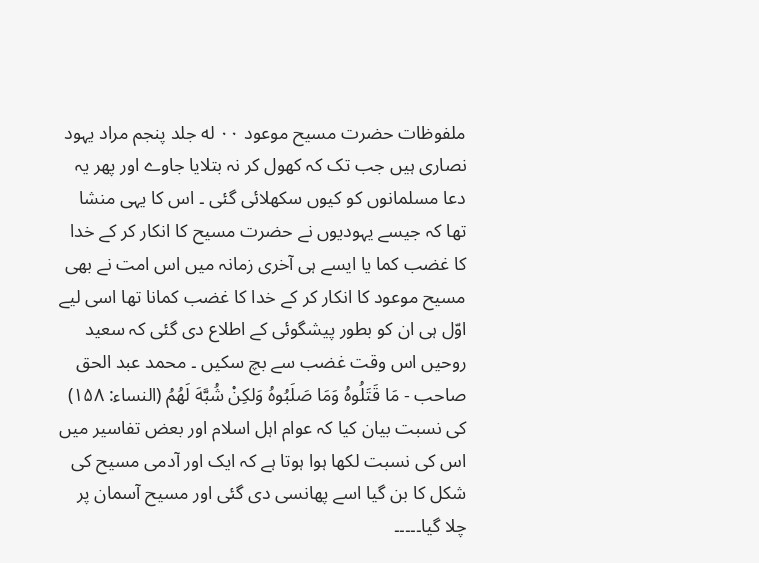ملفوظات حضرت مسیح موعود ۰۰ له جلد پنجم مراد یہود نصاری ہیں جب تک کہ کھول کر نہ بتلایا جاوے اور پھر یہ دعا مسلمانوں کو کیوں سکھلائی گئی ۔ اس کا یہی منشا تھا کہ جیسے یہودیوں نے حضرت مسیح کا انکار کر کے خدا کا غضب کما یا ایسے ہی آخری زمانہ میں اس امت نے بھی مسیح موعود کا انکار کر کے خدا کا غضب کمانا تھا اسی لیے اوّل ہی ان کو بطور پیشگوئی کے اطلاع دی گئی کہ سعید روحیں اس وقت غضب سے بچ سکیں ۔ محمد عبد الحق صاحب - مَا قَتَلُوهُ وَمَا صَلَبُوهُ وَلكِنْ شُبَّهَ لَهُمُ (النساء: ۱۵۸) کی نسبت بیان کیا کہ عوام اہل اسلام اور بعض تفاسیر میں اس کی نسبت لکھا ہوا ہوتا ہے کہ ایک اور آدمی مسیح کی شکل کا بن گیا اسے پھانسی دی گئی اور مسیح آسمان پر چلا گیا۔۔۔۔۔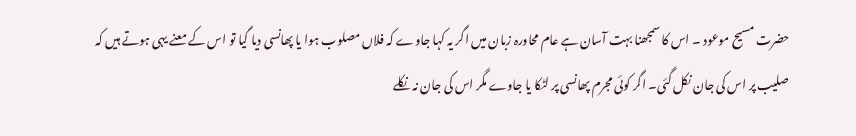حضرت مسیح موعود ۔ اس کا سمجھنا بہت آسان ہے عام محاورہ زبان میں اگر یہ کہا جاوے کہ فلاں مصلوب ہوا یا پھانسی دیا گیا تو اس کے معنے یہی ہوتے ہیں کہ صلیب پر اس کی جان نکل گئی۔ اگر کوئی مجرم پھانسی پر لٹکا یا جاوے مگر اس کی جان نہ نکلے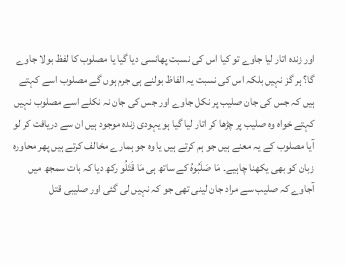اور زندہ اتار لیا جاوے تو کیا اس کی نسبت پھانسی دیا گیا یا مصلوب کا لفظ بولا جاوے گا؟ ہر گز نہیں بلکہ اس کی نسبت یہ الفاظ بولنے ہی جرم ہوں گے مصلوب اسے کہتے ہیں کہ جس کی جان صلیب پر نکل جاوے اور جس کی جان نہ نکلے اسے مصلوب نہیں کہتے خواہ وہ صلیب پر چڑھا کر اتار لیا گیا ہو یہودی زندہ موجود ہیں ان سے دریافت کر لو آیا مصلوب کے یہ معنے ہیں جو ہم کرتے ہیں یا وہ جو ہمارے مخالف کرتے ہیں پھر محاورہ زبان کو بھی یکھنا چاہیے۔ مَا صَلَبُوهُ کے ساتھ ہی مَا قَتَلُو رکھ دیا کہ بات سمجھ میں آجاوے کہ صلیب سے مراد جان لینی تھی جو کہ نہیں لی گئی اور صلیبی قتل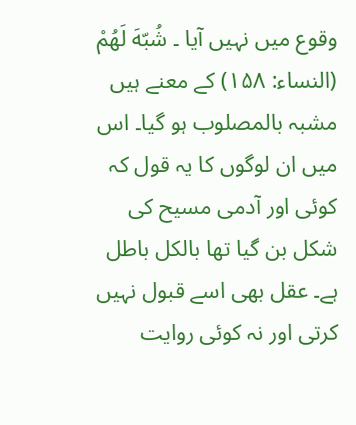وقوع میں نہیں آیا ۔ شُبّهَ لَهُمْ (النساء: ۱۵۸) کے معنے ہیں مشبہ بالمصلوب ہو گیا۔ اس میں ان لوگوں کا یہ قول کہ کوئی اور آدمی مسیح کی شکل بن گیا تھا بالکل باطل ہے۔ عقل بھی اسے قبول نہیں کرتی اور نہ کوئی روایت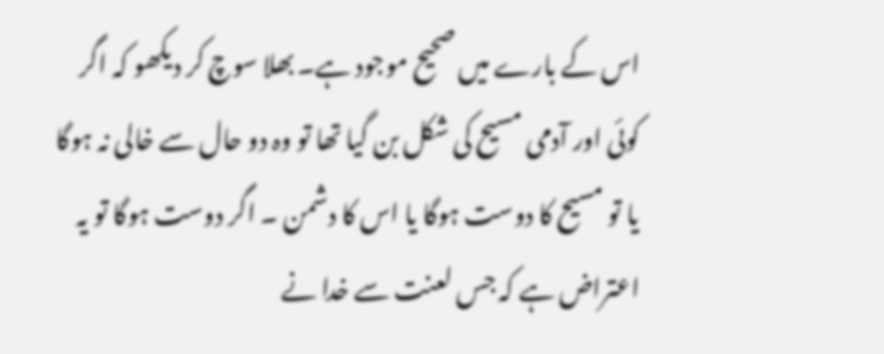اس کے بارے میں صحیح موجود ہے۔ بھلا سوچ کر دیکھو کہ اگر کوئی اور آدمی مسیح کی شکل بن گیا تھا تو وہ دو حال سے خالی نہ ہوگا یا تو مسیح کا دوست ہوگا یا اس کا دشمن ۔ اگر دوست ہوگا تو یہ اعتراض ہے کہ جس لعنت سے خدا نے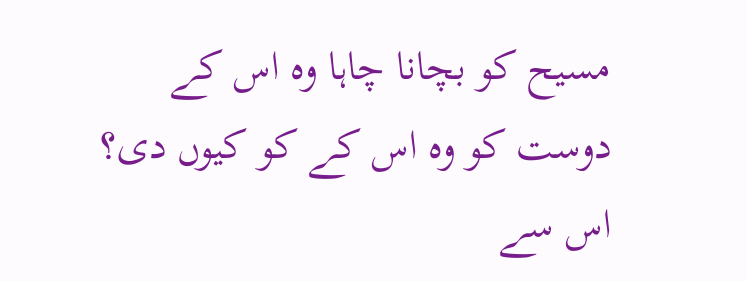مسیح کو بچانا چاہا وہ اس کے دوست کو وہ اس کے کو کیوں دی؟ اس سے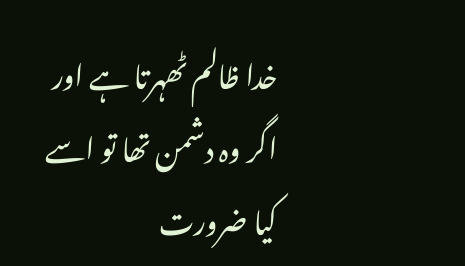خدا ظالم ٹھہرتا ہے اور اگر وہ دشمن تھا تو اسے کیا ضرورت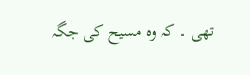تھی ۔ کہ وہ مسیح کی جگہ